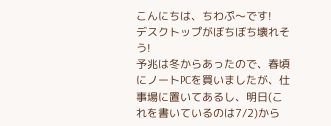こんにちは、ちわぷ〜です!
デスクトップがぼちぼち壊れそう!
予兆は冬からあったので、春頃にノートPCを買いましたが、仕事場に置いてあるし、明日(これを書いているのは7/2)から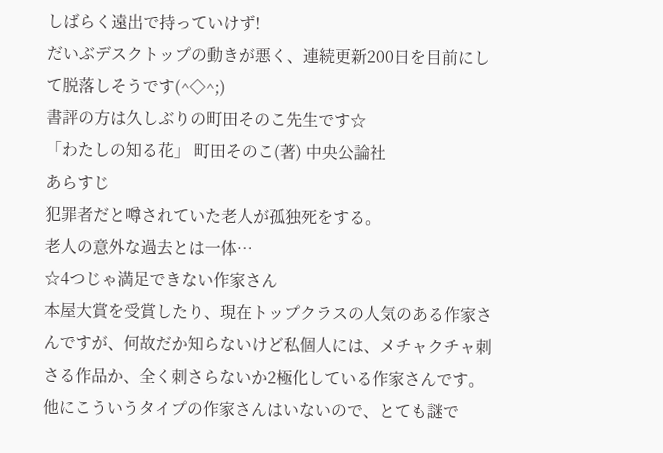しばらく遠出で持っていけず!
だいぶデスクトップの動きが悪く、連続更新200日を目前にして脱落しそうです(^◇^;)
書評の方は久しぶりの町田そのこ先生です☆
「わたしの知る花」 町田そのこ(著) 中央公論社
あらすじ
犯罪者だと噂されていた老人が孤独死をする。
老人の意外な過去とは一体…
☆4つじゃ満足できない作家さん
本屋大賞を受賞したり、現在トップクラスの人気のある作家さんですが、何故だか知らないけど私個人には、メチャクチャ刺さる作品か、全く刺さらないか2極化している作家さんです。
他にこういうタイプの作家さんはいないので、とても謎で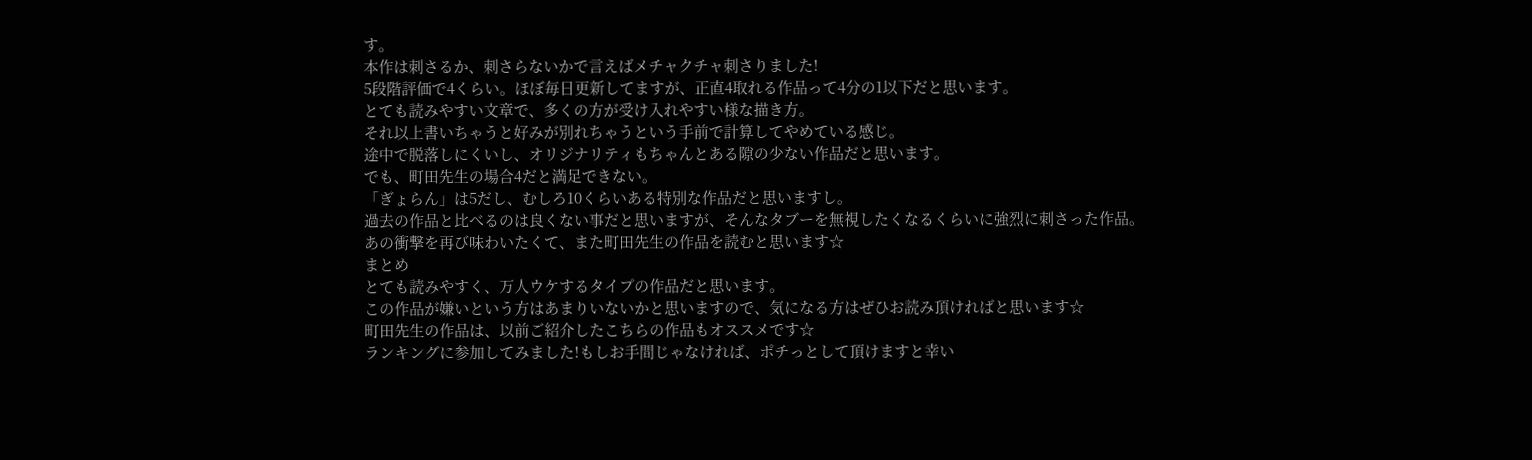す。
本作は刺さるか、刺さらないかで言えばメチャクチャ刺さりました!
5段階評価で4くらい。ほぼ毎日更新してますが、正直4取れる作品って4分の1以下だと思います。
とても読みやすい文章で、多くの方が受け入れやすい様な描き方。
それ以上書いちゃうと好みが別れちゃうという手前で計算してやめている感じ。
途中で脱落しにくいし、オリジナリティもちゃんとある隙の少ない作品だと思います。
でも、町田先生の場合4だと満足できない。
「ぎょらん」は5だし、むしろ10くらいある特別な作品だと思いますし。
過去の作品と比べるのは良くない事だと思いますが、そんなタブーを無視したくなるくらいに強烈に刺さった作品。
あの衝撃を再び味わいたくて、また町田先生の作品を読むと思います☆
まとめ
とても読みやすく、万人ウケするタイプの作品だと思います。
この作品が嫌いという方はあまりいないかと思いますので、気になる方はぜひお読み頂ければと思います☆
町田先生の作品は、以前ご紹介したこちらの作品もオススメです☆
ランキングに参加してみました!もしお手間じゃなければ、ポチっとして頂けますと幸い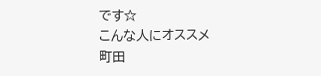です☆
こんな人にオススメ
町田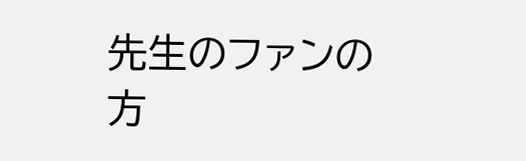先生のファンの方